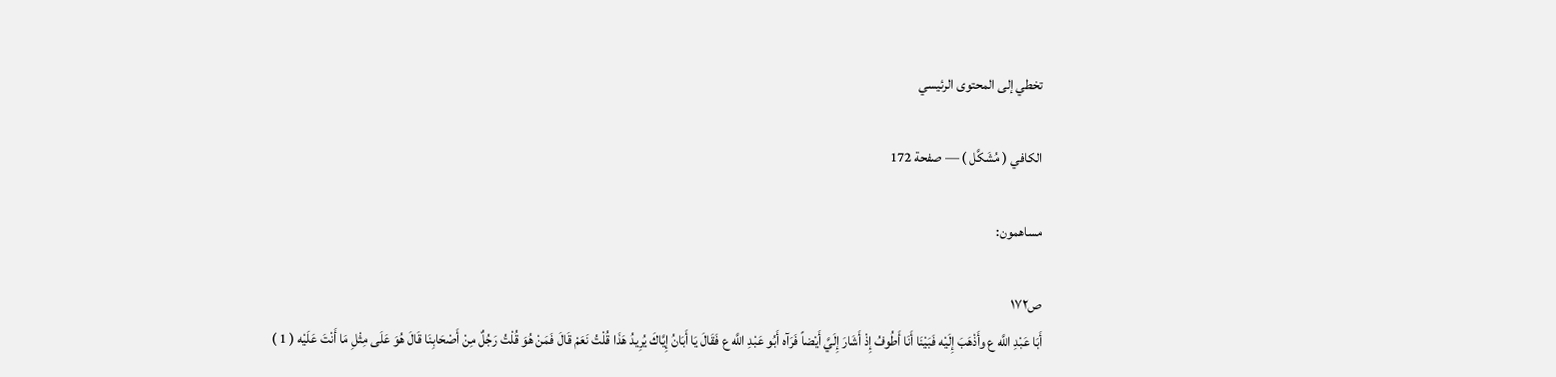تخطي إلى المحتوى الرئيسي

الكافي ( مُشَكَّل ) — صفحة 172

مساهمون:

ص١٧٢
أَبَا عَبْدِ اللَّه ع وأَذْهَبَ إِلَيْه فَبَيْنَا أَنَا أَطُوفُ إِذْ أَشَارَ إِلَيَّ أَيْضاً فَرَآه أَبُو عَبْدِ اللَّه ع فَقَالَ يَا أَبَانُ إِيَّاكَ يُرِيدُ هَذَا قُلْتُ نَعَمْ قَالَ فَمَنْ هُوَ قُلْتُ رَجُلٌ مِنْ أَصْحَابِنَا قَالَ هُوَ عَلَى مِثْلِ مَا أَنْتَ عَلَيْه ( 1 )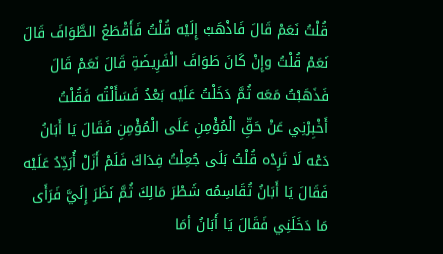قُلْتُ نَعَمْ قَالَ فَاذْهَبْ إِلَيْه قُلْتُ فَأَقْطَعُ الطَّوَافَ قَالَ نَعَمْ قُلْتُ وإِنْ كَانَ طَوَافَ الْفَرِيضَةِ قَالَ نَعَمْ قَالَ فَذَهَبْتُ مَعَه ثُمَّ دَخَلْتُ عَلَيْه بَعْدُ فَسَأَلْتُه فَقُلْتُ أَخْبِرْنِي عَنْ حَقِّ الْمُؤْمِنِ عَلَى الْمُؤْمِنِ فَقَالَ يَا أَبَانُ دَعْه لَا تَرِدْه قُلْتُ بَلَى جُعِلْتُ فِدَاكَ فَلَمْ أَزَلْ أُرَدِّدُ عَلَيْه فَقَالَ يَا أَبَانُ تُقَاسِمُه شَطْرَ مَالِكَ ثُمَّ نَظَرَ إِلَيَّ فَرَأَى مَا دَخَلَنِي فَقَالَ يَا أَبَانُ أمَا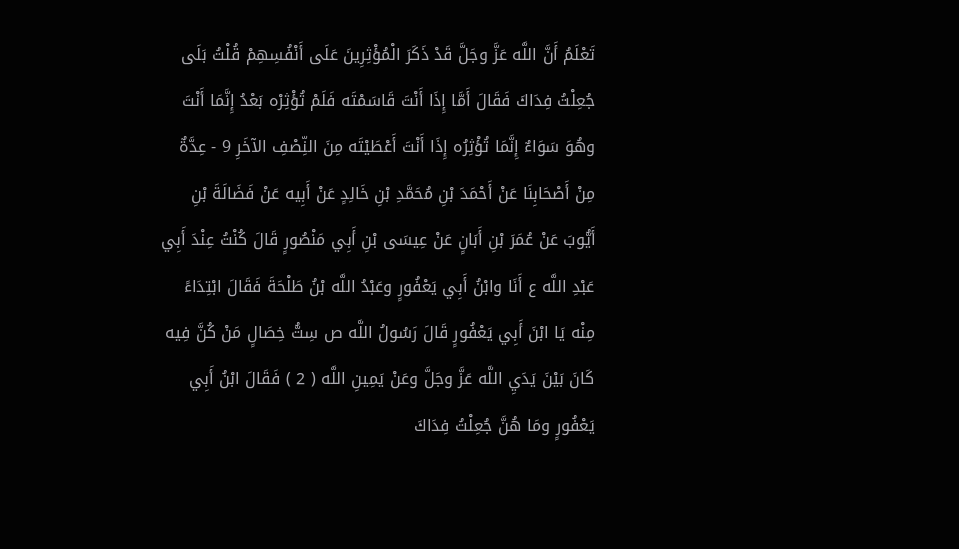تَعْلَمُ أَنَّ اللَّه عَزَّ وجَلَّ قَدْ ذَكَرَ الْمُؤْثِرِينَ عَلَى أَنْفُسِهِمْ قُلْتُ بَلَى جُعِلْتُ فِدَاكَ فَقَالَ أَمَّا إِذَا أَنْتَ قَاسَمْتَه فَلَمْ تُؤْثِرْه بَعْدُ إِنَّمَا أَنْتَ وهُوَ سَوَاءٌ إِنَّمَا تُؤْثِرُه إِذَا أَنْتَ أَعْطَيْتَه مِنَ النِّصْفِ الآخَرِ 9 - عِدَّةٌ مِنْ أَصْحَابِنَا عَنْ أَحْمَدَ بْنِ مُحَمَّدِ بْنِ خَالِدٍ عَنْ أَبِيه عَنْ فَضَالَةَ بْنِ أَيُّوبَ عَنْ عُمَرَ بْنِ أَبَانٍ عَنْ عِيسَى بْنِ أَبِي مَنْصُورٍ قَالَ كُنْتُ عِنْدَ أَبِي عَبْدِ اللَّه ع أَنَا وابْنُ أَبِي يَعْفُورٍ وعَبْدُ اللَّه بْنُ طَلْحَةَ فَقَالَ ابْتِدَاءً مِنْه يَا ابْنَ أَبِي يَعْفُورٍ قَالَ رَسُولُ اللَّه ص سِتُّ خِصَالٍ مَنْ كُنَّ فِيه كَانَ بَيْنَ يَدَيِ اللَّه عَزَّ وجَلَّ وعَنْ يَمِينِ اللَّه ( 2 ) فَقَالَ ابْنُ أَبِي يَعْفُورٍ ومَا هُنَّ جُعِلْتُ فِدَاكَ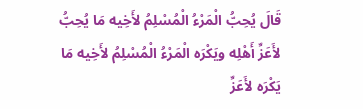قَالَ يُحِبُّ الْمَرْءُ الْمُسْلِمُ لأَخِيه مَا يُحِبُّ لأَعَزِّ أَهْلِه ويَكْرَه الْمَرْءُ الْمُسْلِمُ لأَخِيه مَا يَكْرَه لأَعَزِّ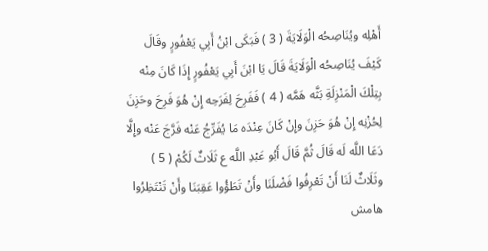أَهْلِه ويُنَاصِحُه الْوَلَايَةَ ( 3 ) فَبَكَى ابْنُ أَبِي يَعْفُورٍ وقَالَ كَيْفَ يُنَاصِحُه الْوَلَايَةَ قَالَ يَا ابْنَ أَبِي يَعْفُورٍ إِذَا كَانَ مِنْه بِتِلْكَ الْمَنْزِلَةِ بَثَّه هَمَّه ( 4 ) فَفَرِحَ لِفَرَحِه إِنْ هُوَ فَرِحَ وحَزِنَ لِحُزْنِه إِنْ هُوَ حَزِنَ وإِنْ كَانَ عِنْدَه مَا يُفَرِّجُ عَنْه فَرَّجَ عَنْه وإِلَّا دَعَا اللَّه لَه قَالَ ثُمَّ قَالَ أَبُو عَبْدِ اللَّه ع ثَلَاثٌ لَكُمْ ( 5 ) وثَلَاثٌ لَنَا أَنْ تَعْرِفُوا فَضْلَنَا وأَنْ تَطَؤُوا عَقِبَنَا وأَنْ تَنْتَظِرُوا
هامش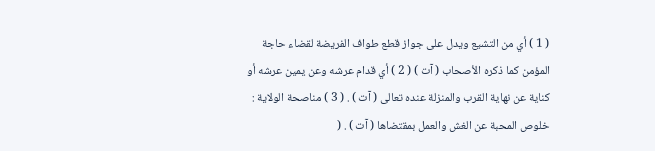( 1 ) أي من التشيع ويدل على جواز قطع طواف الفريضة لقضاء حاجة المؤمن كما ذكره الأصحاب ( آت ) ( 2 ) أي قدام عرشه وعن يمين عرشه أو كناية عن نهاية القرب والمنزلة عنده تعالى ( آت ) . ( 3 ) مناصحة الولاية : خلوص المحبة عن الغش والعمل بمقتضاها ( آت ) . (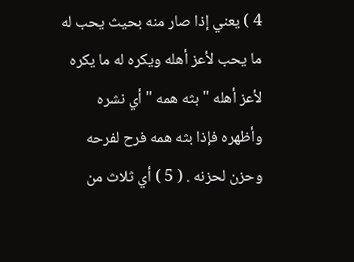4 ) يعني إذا صار منه بحيث يحب له ما يحب لأعز أهله ويكره له ما يكره لأعز أهله " بثه همه " أي نشره وأظهره فإذا بثه همه فرح لفرحه وحزن لحزنه . ( 5 ) أي ثلاث من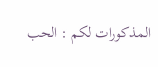المذكورات لكم : الحب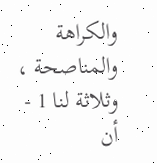والكراهة والمناصحة ، وثلاثة لنا 1 - أن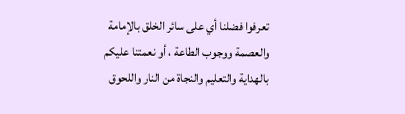تعرفوا فضلنا أي على سائر الخلق بالإمامة والعصمة ووجوب الطاعة ، أو نعمتنا عليكم بالهداية والتعليم والنجاة من النار واللحوق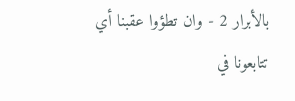بالأبرار 2 - وان تطؤوا عقبنا أي تتابعونا في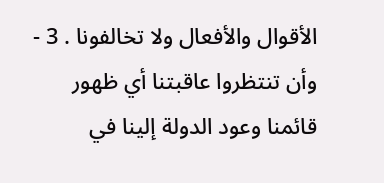الأقوال والأفعال ولا تخالفونا . 3 - وأن تنتظروا عاقبتنا أي ظهور قائمنا وعود الدولة إلينا في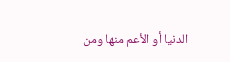الدنيا أو الأعم منها ومن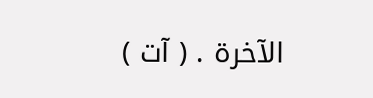الآخرة . ( آت )